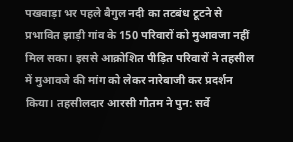पखवाड़ा भर पहले बैगुल नदी का तटबंध टूटने से प्रभावित झाड़ी गांव के 150 परिवारों को मुआवजा नहीं मिल सका। इससे आक्रोशित पीड़ित परिवारों ने तहसील में मुआवजे की मांग को लेकर नारेबाजी कर प्रदर्शन किया। तहसीलदार आरसी गौतम ने पुन: सर्वे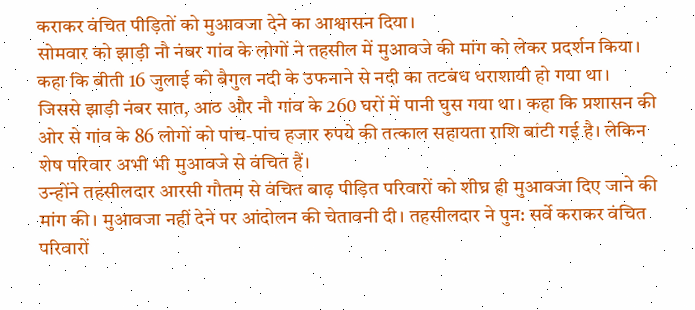कराकर वंचित पीड़ितों को मुआवजा देने का आश्वासन दिया।
सोमवार को झाड़ी नौ नंबर गांव के लोगों ने तहसील में मुआवजे की मांग को लेकर प्रदर्शन किया। कहा कि बीती 16 जुलाई को बैगुल नदी के उफनाने से नदी का तटबंध धराशायी हो गया था। जिससे झाड़ी नंबर सात, आठ और नौ गांव के 260 घरों में पानी घुस गया था। कहा कि प्रशासन की ओर से गांव के 86 लोगों को पांच-पांच हजार रुपये की तत्काल सहायता राशि बांटी गई है। लेकिन शेष परिवार अभी भी मुआवजे से वंचित हैं।
उन्होंने तहसीलदार आरसी गौतम से वंचित बाढ़ पीड़ित परिवारों को शीघ्र ही मुआवजा दिए जाने की मांग की। मुआवजा नहीं देने पर आंदोलन की चेतावनी दी। तहसीलदार ने पुन: सर्वे कराकर वंचित परिवारों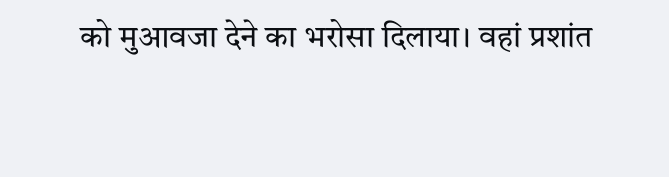को मुआवजा देने का भरोसा दिलाया। वहां प्रशांत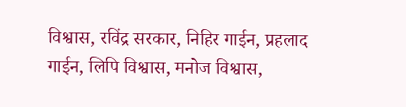विश्वास, रविंद्र सरकार, निहिर गाईन, प्रहलाद गाईन, लिपि विश्वास, मनोज विश्वास,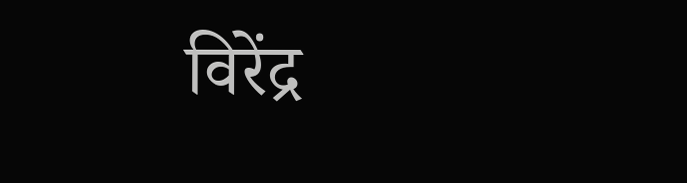विरेंद्र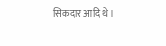सिकदार आदि थे।